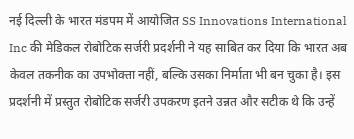नई दिल्ली के भारत मंडपम में आयोजित SS Innovations International Inc की मेडिकल रोबोटिक सर्जरी प्रदर्शनी ने यह साबित कर दिया कि भारत अब केवल तकनीक का उपभोक्ता नहीं, बल्कि उसका निर्माता भी बन चुका है। इस प्रदर्शनी में प्रस्तुत रोबोटिक सर्जरी उपकरण इतने उन्नत और सटीक थे कि उन्हें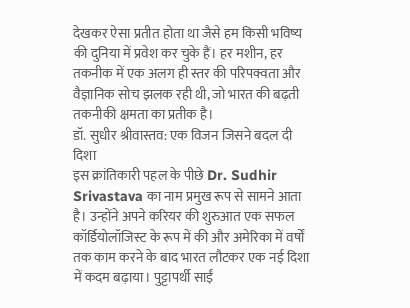देखकर ऐसा प्रतीत होता था जैसे हम किसी भविष्य की दुनिया में प्रवेश कर चुके हैं। हर मशीन, हर तकनीक में एक अलग ही स्तर की परिपक्वता और वैज्ञानिक सोच झलक रही थी, जो भारत की बढ़ती तकनीकी क्षमता का प्रतीक है।
डॉ. सुधीर श्रीवास्तव: एक विजन जिसने बदल दी दिशा
इस क्रांतिकारी पहल के पीछे Dr. Sudhir Srivastava का नाम प्रमुख रूप से सामने आता है। उन्होंने अपने करियर की शुरुआत एक सफल कॉर्डियोलॉजिस्ट के रूप में की और अमेरिका में वर्षों तक काम करने के बाद भारत लौटकर एक नई दिशा में कदम बढ़ाया। पुट्टापर्थी साईं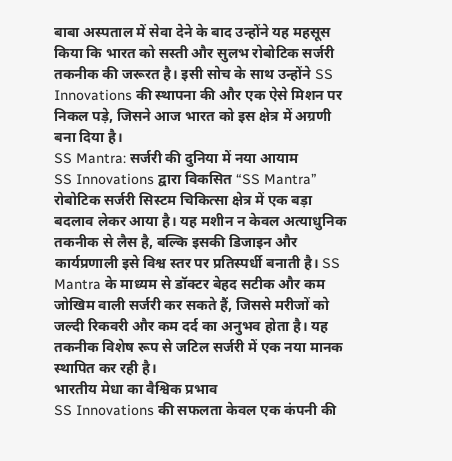बाबा अस्पताल में सेवा देने के बाद उन्होंने यह महसूस किया कि भारत को सस्ती और सुलभ रोबोटिक सर्जरी तकनीक की जरूरत है। इसी सोच के साथ उन्होंने SS Innovations की स्थापना की और एक ऐसे मिशन पर निकल पड़े, जिसने आज भारत को इस क्षेत्र में अग्रणी बना दिया है।
SS Mantra: सर्जरी की दुनिया में नया आयाम
SS Innovations द्वारा विकसित “SS Mantra” रोबोटिक सर्जरी सिस्टम चिकित्सा क्षेत्र में एक बड़ा बदलाव लेकर आया है। यह मशीन न केवल अत्याधुनिक तकनीक से लैस है, बल्कि इसकी डिजाइन और कार्यप्रणाली इसे विश्व स्तर पर प्रतिस्पर्धी बनाती है। SS Mantra के माध्यम से डॉक्टर बेहद सटीक और कम जोखिम वाली सर्जरी कर सकते हैं, जिससे मरीजों को जल्दी रिकवरी और कम दर्द का अनुभव होता है। यह तकनीक विशेष रूप से जटिल सर्जरी में एक नया मानक स्थापित कर रही है।
भारतीय मेधा का वैश्विक प्रभाव
SS Innovations की सफलता केवल एक कंपनी की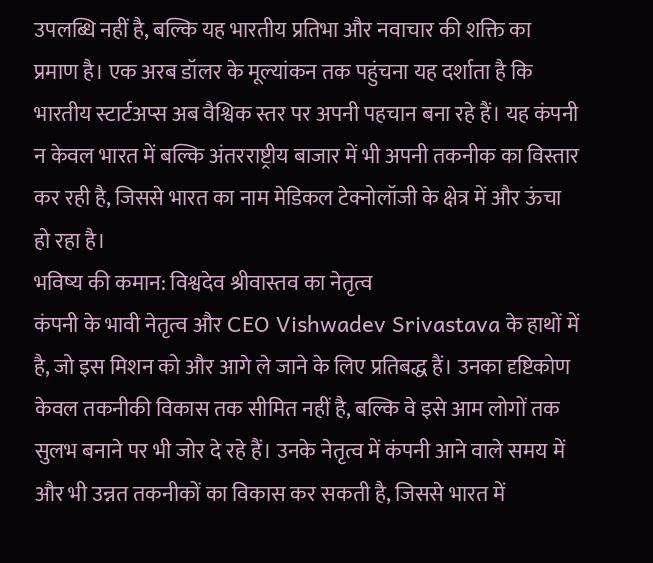उपलब्धि नहीं है, बल्कि यह भारतीय प्रतिभा और नवाचार की शक्ति का प्रमाण है। एक अरब डॉलर के मूल्यांकन तक पहुंचना यह दर्शाता है कि भारतीय स्टार्टअप्स अब वैश्विक स्तर पर अपनी पहचान बना रहे हैं। यह कंपनी न केवल भारत में बल्कि अंतरराष्ट्रीय बाजार में भी अपनी तकनीक का विस्तार कर रही है, जिससे भारत का नाम मेडिकल टेक्नोलॉजी के क्षेत्र में और ऊंचा हो रहा है।
भविष्य की कमान: विश्वदेव श्रीवास्तव का नेतृत्व
कंपनी के भावी नेतृत्व और CEO Vishwadev Srivastava के हाथों में है, जो इस मिशन को और आगे ले जाने के लिए प्रतिबद्ध हैं। उनका दृष्टिकोण केवल तकनीकी विकास तक सीमित नहीं है, बल्कि वे इसे आम लोगों तक सुलभ बनाने पर भी जोर दे रहे हैं। उनके नेतृत्व में कंपनी आने वाले समय में और भी उन्नत तकनीकों का विकास कर सकती है, जिससे भारत में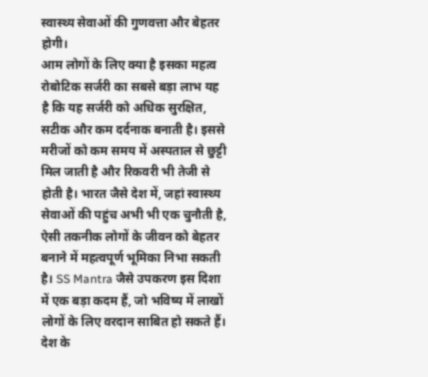स्वास्थ्य सेवाओं की गुणवत्ता और बेहतर होगी।
आम लोगों के लिए क्या है इसका महत्व
रोबोटिक सर्जरी का सबसे बड़ा लाभ यह है कि यह सर्जरी को अधिक सुरक्षित, सटीक और कम दर्दनाक बनाती है। इससे मरीजों को कम समय में अस्पताल से छुट्टी मिल जाती है और रिकवरी भी तेजी से होती है। भारत जैसे देश में, जहां स्वास्थ्य सेवाओं की पहुंच अभी भी एक चुनौती है, ऐसी तकनीक लोगों के जीवन को बेहतर बनाने में महत्वपूर्ण भूमिका निभा सकती है। SS Mantra जैसे उपकरण इस दिशा में एक बड़ा कदम हैं, जो भविष्य में लाखों लोगों के लिए वरदान साबित हो सकते हैं।
देश के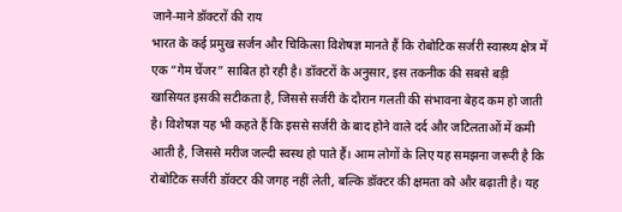जाने-माने डॉक्टरों की राय
भारत के कई प्रमुख सर्जन और चिकित्सा विशेषज्ञ मानते हैं कि रोबोटिक सर्जरी स्वास्थ्य क्षेत्र में एक “गेम चेंजर” साबित हो रही है। डॉक्टरों के अनुसार, इस तकनीक की सबसे बड़ी खासियत इसकी सटीकता है, जिससे सर्जरी के दौरान गलती की संभावना बेहद कम हो जाती है। विशेषज्ञ यह भी कहते हैं कि इससे सर्जरी के बाद होने वाले दर्द और जटिलताओं में कमी आती है, जिससे मरीज जल्दी स्वस्थ हो पाते हैं। आम लोगों के लिए यह समझना जरूरी है कि रोबोटिक सर्जरी डॉक्टर की जगह नहीं लेती, बल्कि डॉक्टर की क्षमता को और बढ़ाती है। यह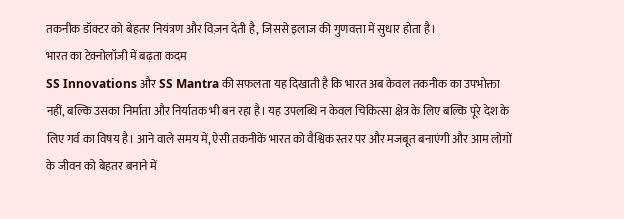तकनीक डॉक्टर को बेहतर नियंत्रण और विज़न देती है, जिससे इलाज की गुणवत्ता में सुधार होता है।
भारत का टेक्नोलॉजी में बढ़ता कदम
SS Innovations और SS Mantra की सफलता यह दिखाती है कि भारत अब केवल तकनीक का उपभोक्ता नहीं, बल्कि उसका निर्माता और निर्यातक भी बन रहा है। यह उपलब्धि न केवल चिकित्सा क्षेत्र के लिए बल्कि पूरे देश के लिए गर्व का विषय है। आने वाले समय में, ऐसी तकनीकें भारत को वैश्विक स्तर पर और मजबूत बनाएंगी और आम लोगों के जीवन को बेहतर बनाने में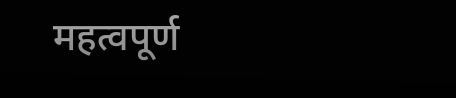महत्वपूर्ण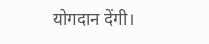योगदान देंगी।